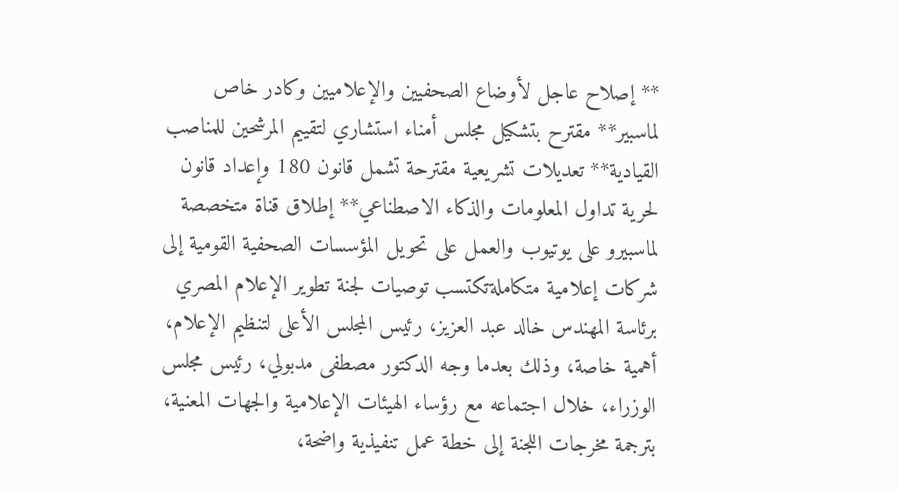** إصلاح عاجل لأوضاع الصحفيين والإعلاميين وكادر خاص لماسبير** مقترح بتشكيل مجلس أمناء استشاري لتقييم المرشحين للمناصب القيادية** تعديلات تشريعية مقترحة تشمل قانون 180 وإعداد قانون لحرية تداول المعلومات والذكاء الاصطناعي** إطلاق قناة متخصصة لماسبيرو على يوتيوب والعمل على تحويل المؤسسات الصحفية القومية إلى شركات إعلامية متكاملةتكتسب توصيات لجنة تطوير الإعلام المصري برئاسة المهندس خالد عبد العزيز، رئيس المجلس الأعلى لتنظيم الإعلام، أهمية خاصة، وذلك بعدما وجه الدكتور مصطفى مدبولي، رئيس مجلس الوزراء، خلال اجتماعه مع رؤساء الهيئات الإعلامية والجهات المعنية، بترجمة مخرجات اللجنة إلى خطة عمل تنفيذية واضحة،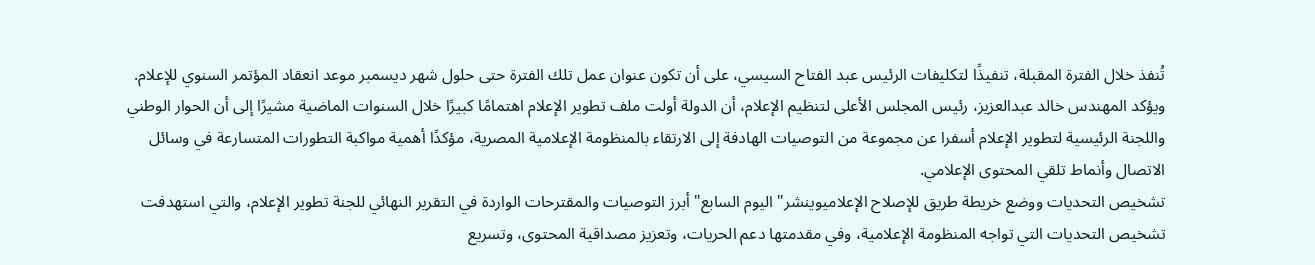تُنفذ خلال الفترة المقبلة، تنفيذًا لتكليفات الرئيس عبد الفتاح السيسي، على أن تكون عنوان عمل تلك الفترة حتى حلول شهر ديسمبر موعد انعقاد المؤتمر السنوي للإعلام.
ويؤكد المهندس خالد عبدالعزيز، رئيس المجلس الأعلى لتنظيم الإعلام، أن الدولة أولت ملف تطوير الإعلام اهتمامًا كبيرًا خلال السنوات الماضية مشيرًا إلى أن الحوار الوطني واللجنة الرئيسية لتطوير الإعلام أسفرا عن مجموعة من التوصيات الهادفة إلى الارتقاء بالمنظومة الإعلامية المصرية، مؤكدًا أهمية مواكبة التطورات المتسارعة في وسائل الاتصال وأنماط تلقي المحتوى الإعلامي.
تشخيص التحديات ووضع خريطة طريق للإصلاح الإعلاميوينشر" اليوم السابع" أبرز التوصيات والمقترحات الواردة في التقرير النهائي للجنة تطوير الإعلام، والتي استهدفت تشخيص التحديات التي تواجه المنظومة الإعلامية، وفي مقدمتها دعم الحريات، وتعزيز مصداقية المحتوى، وتسريع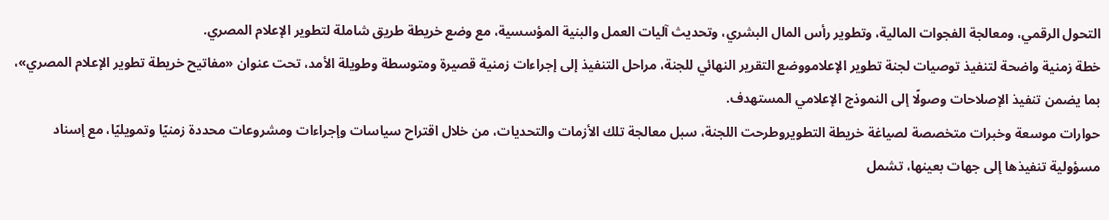التحول الرقمي، ومعالجة الفجوات المالية، وتطوير رأس المال البشري، وتحديث آليات العمل والبنية المؤسسية، مع وضع خريطة طريق شاملة لتطوير الإعلام المصري.
خطة زمنية واضحة لتنفيذ توصيات لجنة تطوير الإعلامووضع التقرير النهائي للجنة، مراحل التنفيذ إلى إجراءات زمنية قصيرة ومتوسطة وطويلة الأمد، تحت عنوان «مفاتيح خريطة تطوير الإعلام المصري»، بما يضمن تنفيذ الإصلاحات وصولًا إلى النموذج الإعلامي المستهدف.
حوارات موسعة وخبرات متخصصة لصياغة خريطة التطويروطرحت اللجنة، سبل معالجة تلك الأزمات والتحديات، من خلال اقتراح سياسات وإجراءات ومشروعات محددة زمنيًا وتمويليًا، مع إسناد مسؤولية تنفيذها إلى جهات بعينها، تشمل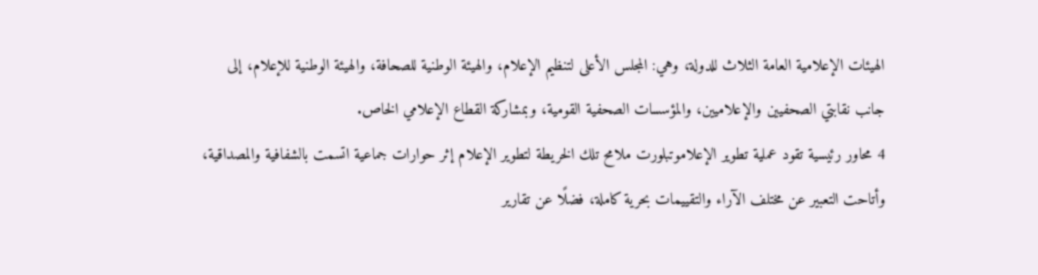الهيئات الإعلامية العامة الثلاث للدولة، وهي: المجلس الأعلى لتنظيم الإعلام، والهيئة الوطنية للصحافة، والهيئة الوطنية للإعلام، إلى جانب نقابتي الصحفيين والإعلاميين، والمؤسسات الصحفية القومية، وبمشاركة القطاع الإعلامي الخاص.
4 محاور رئيسية تقود عملية تطوير الإعلاموتبلورت ملامح تلك الخريطة لتطوير الإعلام إثر حوارات جماعية اتسمت بالشفافية والمصداقية، وأتاحت التعبير عن مختلف الآراء والتقييمات بحرية كاملة، فضلًا عن تقارير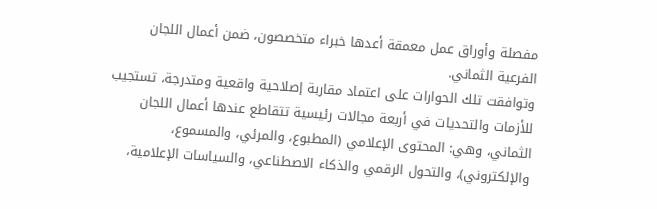مفصلة وأوراق عمل معمقة أعدها خبراء متخصصون، ضمن أعمال اللجان الفرعية الثماني.
وتوافقت تلك الحوارات على اعتماد مقاربة إصلاحية واقعية ومتدرجة، تستجيب للأزمات والتحديات في أربعة مجالات رئيسية تتقاطع عندها أعمال اللجان الثماني، وهي: المحتوى الإعلامي (المطبوع، والمرئي، والمسموع، والإلكتروني)، والتحول الرقمي والذكاء الاصطناعي، والسياسات الإعلامية،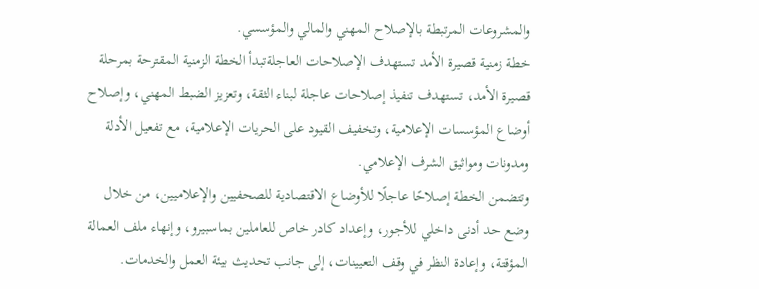والمشروعات المرتبطة بالإصلاح المهني والمالي والمؤسسي.
خطة زمنية قصيرة الأمد تستهدف الإصلاحات العاجلةتبدأ الخطة الزمنية المقترحة بمرحلة قصيرة الأمد، تستهدف تنفيذ إصلاحات عاجلة لبناء الثقة، وتعزيز الضبط المهني، وإصلاح أوضاع المؤسسات الإعلامية، وتخفيف القيود على الحريات الإعلامية، مع تفعيل الأدلة ومدونات ومواثيق الشرف الإعلامي.
وتتضمن الخطة إصلاحًا عاجلًا للأوضاع الاقتصادية للصحفيين والإعلاميين، من خلال وضع حد أدنى داخلي للأجور، وإعداد كادر خاص للعاملين بماسبيرو، وإنهاء ملف العمالة المؤقتة، وإعادة النظر في وقف التعيينات، إلى جانب تحديث بيئة العمل والخدمات.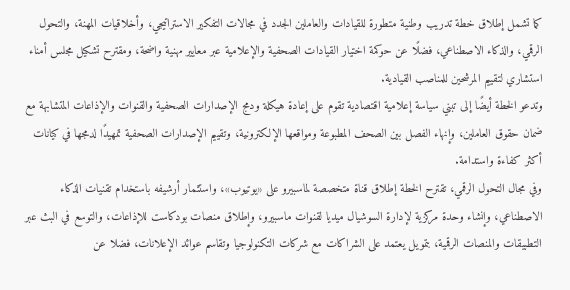كما تشمل إطلاق خطة تدريب وطنية متطورة للقيادات والعاملين الجدد في مجالات التفكير الاستراتيجي، وأخلاقيات المهنة، والتحول الرقمي، والذكاء الاصطناعي، فضلًا عن حوكمة اختيار القيادات الصحفية والإعلامية عبر معايير مهنية واضحة، ومقترح تشكيل مجلس أمناء استشاري لتقييم المرشحين للمناصب القيادية.
وتدعو الخطة أيضًا إلى تبني سياسة إعلامية اقتصادية تقوم على إعادة هيكلة ودمج الإصدارات الصحفية والقنوات والإذاعات المتشابهة مع ضمان حقوق العاملين، وإنهاء الفصل بين الصحف المطبوعة ومواقعها الإلكترونية، وتقييم الإصدارات الصحفية تمهيدًا لدمجها في كيانات أكثر كفاءة واستدامة.
وفي مجال التحول الرقمي، تقترح الخطة إطلاق قناة متخصصة لماسبيرو على «يوتيوب»، واستثمار أرشيفه باستخدام تقنيات الذكاء الاصطناعي، وإنشاء وحدة مركزية لإدارة السوشيال ميديا لقنوات ماسبيرو، وإطلاق منصات بودكاست للإذاعات، والتوسع في البث عبر التطبيقات والمنصات الرقمية، بتمويل يعتمد على الشراكات مع شركات التكنولوجيا وتقاسم عوائد الإعلانات، فضلا عن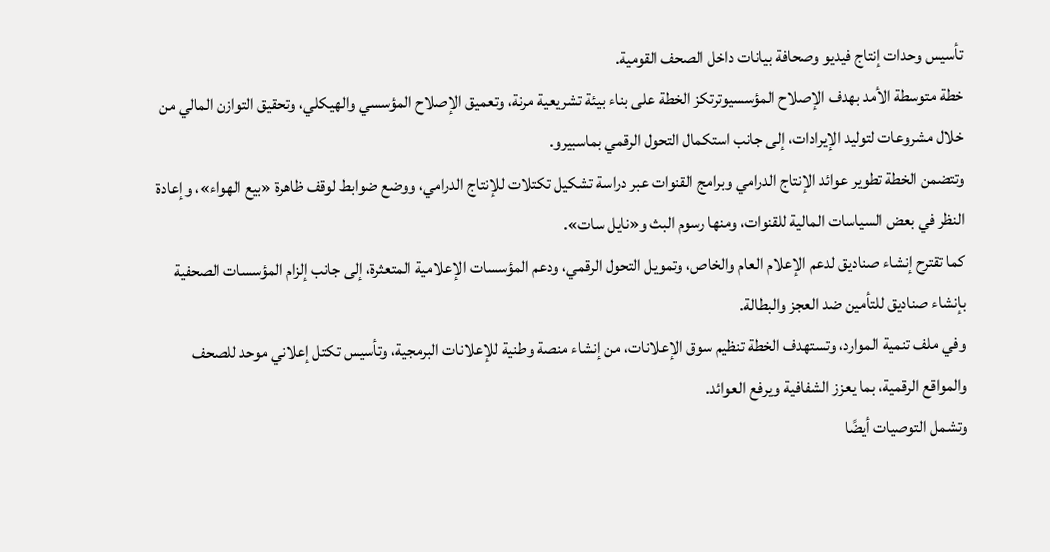تأسيس وحدات إنتاج فيديو وصحافة بيانات داخل الصحف القومية.
خطة متوسطة الأمد بهدف الإصلاح المؤسسيوترتكز الخطة على بناء بيئة تشريعية مرنة، وتعميق الإصلاح المؤسسي والهيكلي، وتحقيق التوازن المالي من خلال مشروعات لتوليد الإيرادات، إلى جانب استكمال التحول الرقمي بماسبيرو.
وتتضمن الخطة تطوير عوائد الإنتاج الدرامي وبرامج القنوات عبر دراسة تشكيل تكتلات للإنتاج الدرامي، ووضع ضوابط لوقف ظاهرة «بيع الهواء»، وإعادة النظر في بعض السياسات المالية للقنوات، ومنها رسوم البث و«نايل سات».
كما تقترح إنشاء صناديق لدعم الإعلام العام والخاص، وتمويل التحول الرقمي، ودعم المؤسسات الإعلامية المتعثرة، إلى جانب إلزام المؤسسات الصحفية بإنشاء صناديق للتأمين ضد العجز والبطالة.
وفي ملف تنمية الموارد، وتستهدف الخطة تنظيم سوق الإعلانات، من إنشاء منصة وطنية للإعلانات البرمجية، وتأسيس تكتل إعلاني موحد للصحف والمواقع الرقمية، بما يعزز الشفافية ويرفع العوائد.
وتشمل التوصيات أيضًا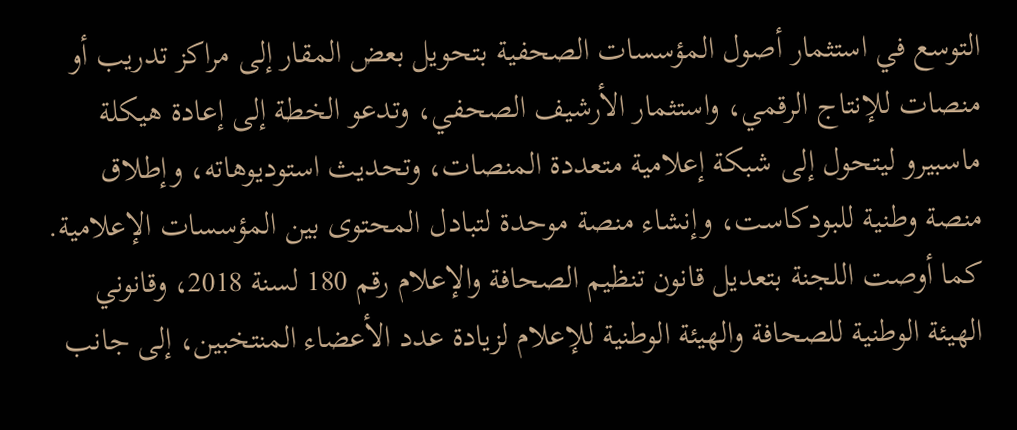التوسع في استثمار أصول المؤسسات الصحفية بتحويل بعض المقار إلى مراكز تدريب أو منصات للإنتاج الرقمي، واستثمار الأرشيف الصحفي، وتدعو الخطة إلى إعادة هيكلة ماسبيرو ليتحول إلى شبكة إعلامية متعددة المنصات، وتحديث استوديوهاته، وإطلاق منصة وطنية للبودكاست، وإنشاء منصة موحدة لتبادل المحتوى بين المؤسسات الإعلامية.
كما أوصت اللجنة بتعديل قانون تنظيم الصحافة والإعلام رقم 180 لسنة 2018، وقانوني الهيئة الوطنية للصحافة والهيئة الوطنية للإعلام لزيادة عدد الأعضاء المنتخبين، إلى جانب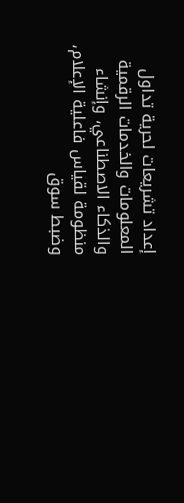إعداد تشريعات لحرية تداول المعلومات والخدمات الرقمية والذكاء الاصطناعي، وإنشاء منظومة لقياس فاعلية الإعلام، وضبط سوق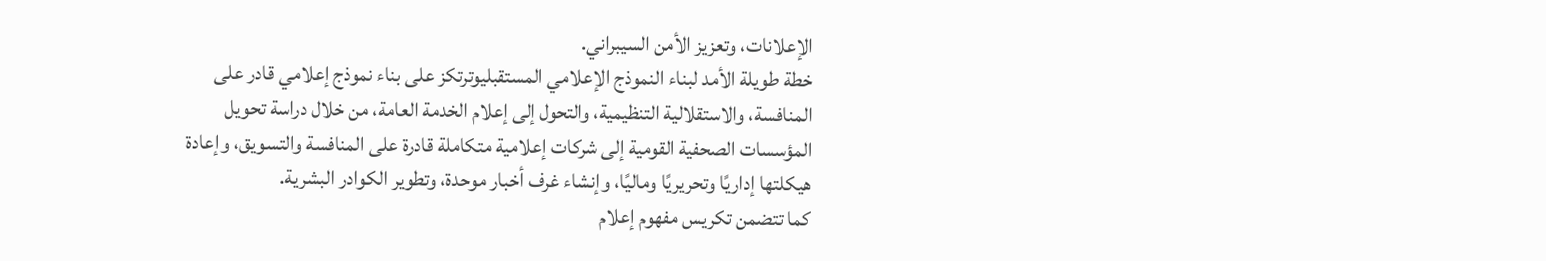الإعلانات، وتعزيز الأمن السيبراني.
خطة طويلة الأمد لبناء النموذج الإعلامي المستقبليوترتكز على بناء نموذج إعلامي قادر على المنافسة، والاستقلالية التنظيمية، والتحول إلى إعلام الخدمة العامة، من خلال دراسة تحويل المؤسسات الصحفية القومية إلى شركات إعلامية متكاملة قادرة على المنافسة والتسويق، وإعادة هيكلتها إداريًا وتحريريًا وماليًا، وإنشاء غرف أخبار موحدة، وتطوير الكوادر البشرية.
كما تتضمن تكريس مفهوم إعلام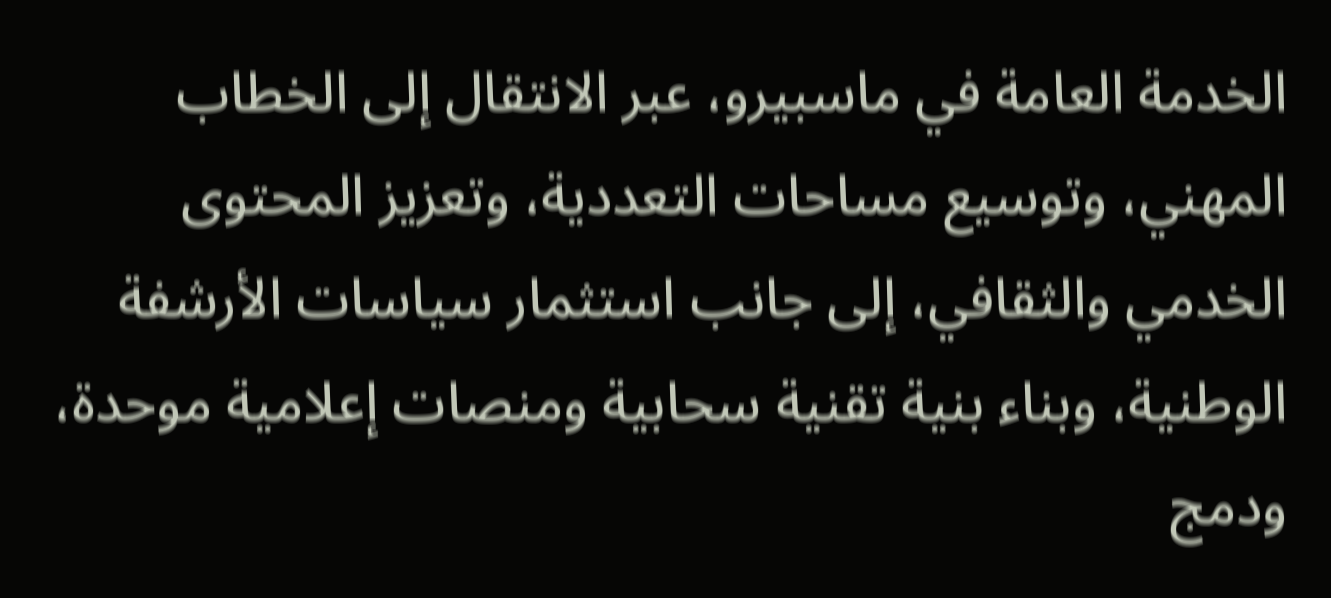الخدمة العامة في ماسبيرو، عبر الانتقال إلى الخطاب المهني، وتوسيع مساحات التعددية، وتعزيز المحتوى الخدمي والثقافي، إلى جانب استثمار سياسات الأرشفة الوطنية، وبناء بنية تقنية سحابية ومنصات إعلامية موحدة، ودمج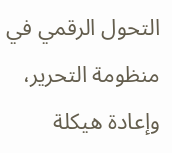التحول الرقمي في منظومة التحرير، وإعادة هيكلة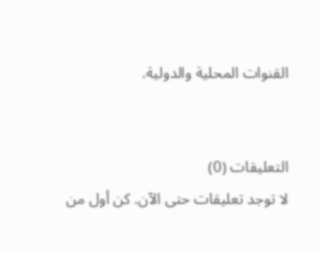القنوات المحلية والدولية.


التعليقات (0)
لا توجد تعليقات حتى الآن. كن أول من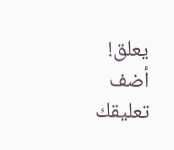يعلق!
أضف تعليقك